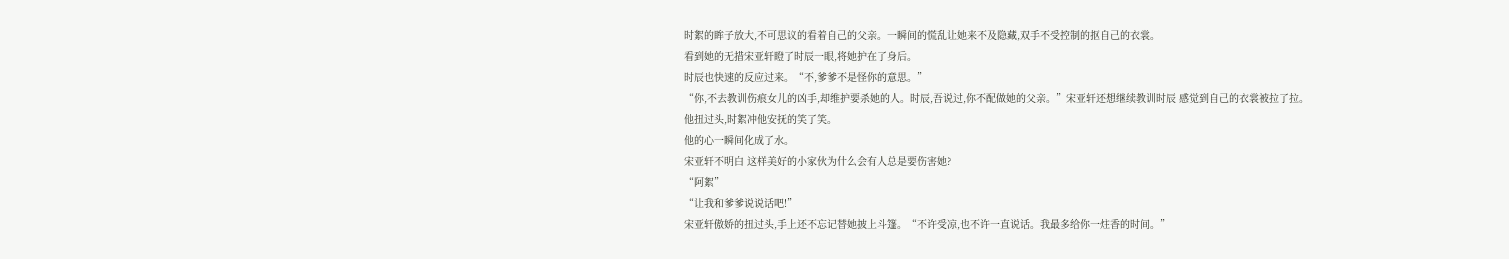时絮的眸子放大,不可思议的看着自己的父亲。一瞬间的慌乱让她来不及隐藏,双手不受控制的抠自己的衣裳。
看到她的无措宋亚轩瞪了时辰一眼,将她护在了身后。
时辰也快速的反应过来。“不,爹爹不是怪你的意思。”
“你,不去教训伤痕女儿的凶手,却维护要杀她的人。时辰,吾说过,你不配做她的父亲。”宋亚轩还想继续教训时辰 感觉到自己的衣裳被拉了拉。
他扭过头,时絮冲他安抚的笑了笑。
他的心一瞬间化成了水。
宋亚轩不明白 这样美好的小家伙为什么会有人总是要伤害她?
“阿絮”
“让我和爹爹说说话吧!”
宋亚轩傲娇的扭过头,手上还不忘记替她披上斗篷。“不许受凉,也不许一直说话。我最多给你一炷香的时间。”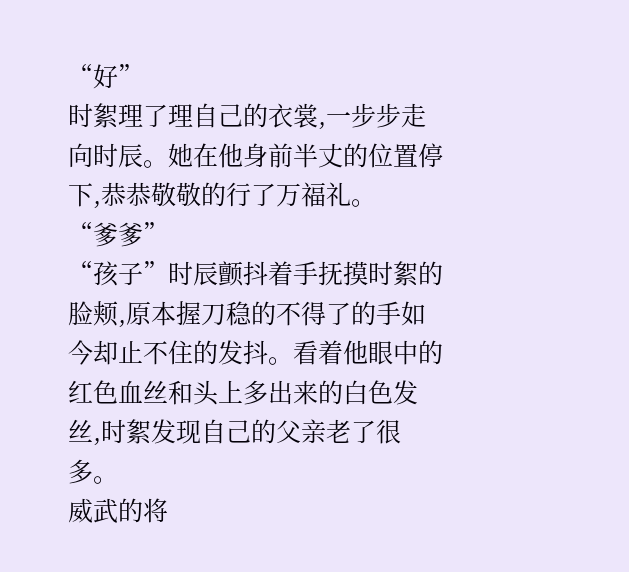“好”
时絮理了理自己的衣裳,一步步走向时辰。她在他身前半丈的位置停下,恭恭敬敬的行了万福礼。
“爹爹”
“孩子”时辰颤抖着手抚摸时絮的脸颊,原本握刀稳的不得了的手如今却止不住的发抖。看着他眼中的红色血丝和头上多出来的白色发丝,时絮发现自己的父亲老了很多。
威武的将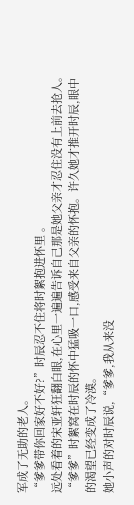军成了无助的老人。
“爹爹带你回家好不好?”时辰忍不住将时絮抱进怀里 。
远处看着的宋亚轩狂翻白眼,在心里一遍遍告诉自己那是她父亲才忍住没有上前去抢人。
“爹爹”时絮窝在时辰的怀中猛吸一口,感受来自父亲的怀抱。许久她才推开时辰,眼中的渴望已经变成了冷漠。
她小声的对时辰说,“爹爹,我从来没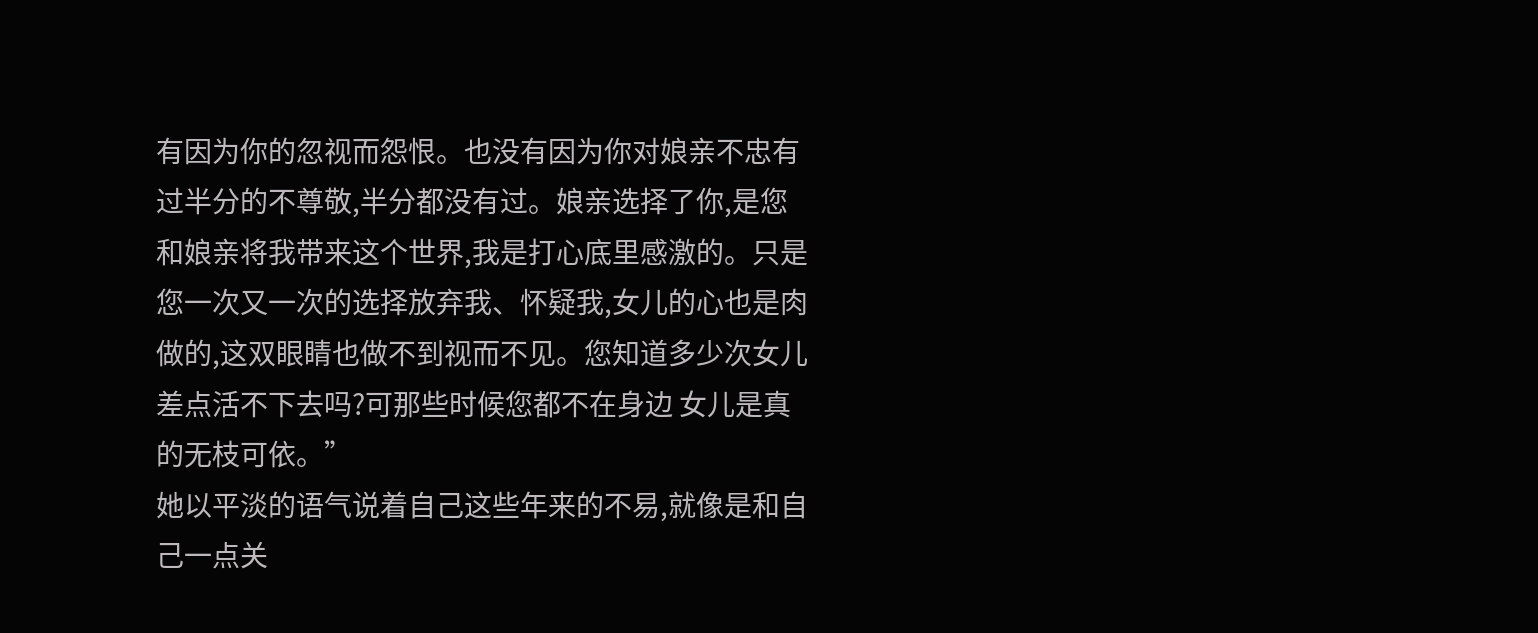有因为你的忽视而怨恨。也没有因为你对娘亲不忠有过半分的不尊敬,半分都没有过。娘亲选择了你,是您和娘亲将我带来这个世界,我是打心底里感激的。只是您一次又一次的选择放弃我、怀疑我,女儿的心也是肉做的,这双眼睛也做不到视而不见。您知道多少次女儿差点活不下去吗?可那些时候您都不在身边 女儿是真的无枝可依。”
她以平淡的语气说着自己这些年来的不易,就像是和自己一点关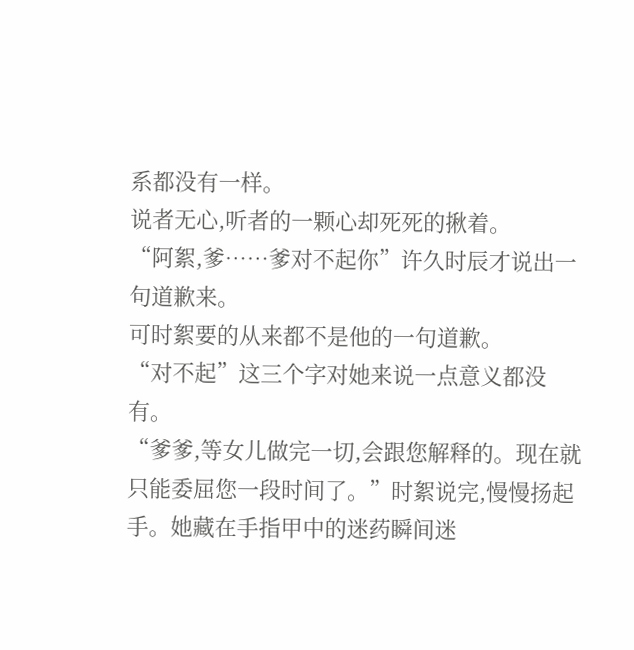系都没有一样。
说者无心,听者的一颗心却死死的揪着。
“阿絮,爹……爹对不起你”许久时辰才说出一句道歉来。
可时絮要的从来都不是他的一句道歉。
“对不起”这三个字对她来说一点意义都没有。
“爹爹,等女儿做完一切,会跟您解释的。现在就只能委屈您一段时间了。”时絮说完,慢慢扬起手。她藏在手指甲中的迷药瞬间迷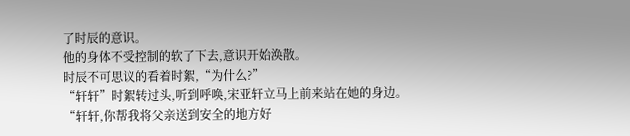了时辰的意识。
他的身体不受控制的软了下去,意识开始涣散。
时辰不可思议的看着时絮,“为什么?”
“轩轩”时絮转过头,听到呼唤,宋亚轩立马上前来站在她的身边。
“轩轩,你帮我将父亲送到安全的地方好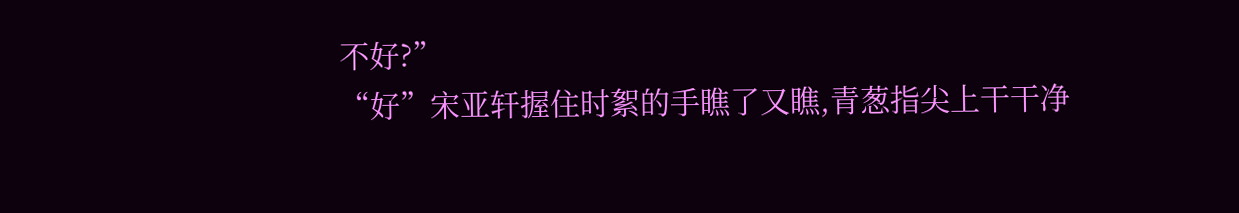不好?”
“好”宋亚轩握住时絮的手瞧了又瞧,青葱指尖上干干净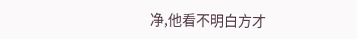净,他看不明白方才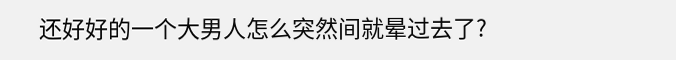还好好的一个大男人怎么突然间就晕过去了?